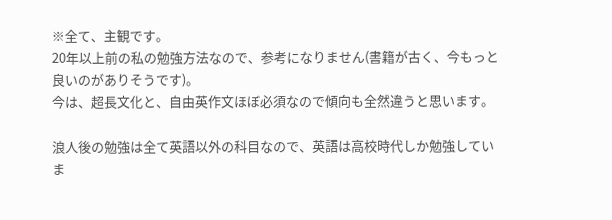※全て、主観です。
20年以上前の私の勉強方法なので、参考になりません(書籍が古く、今もっと良いのがありそうです)。
今は、超長文化と、自由英作文ほぼ必須なので傾向も全然違うと思います。

浪人後の勉強は全て英語以外の科目なので、英語は高校時代しか勉強していま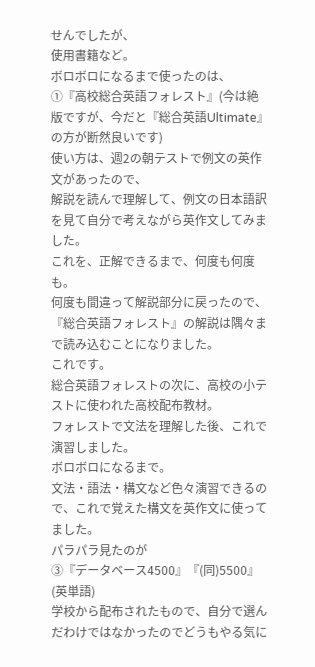せんでしたが、
使用書籍など。
ボロボロになるまで使ったのは、
①『高校総合英語フォレスト』(今は絶版ですが、今だと『総合英語Ultimate』の方が断然良いです)
使い方は、週2の朝テストで例文の英作文があったので、
解説を読んで理解して、例文の日本語訳を見て自分で考えながら英作文してみました。
これを、正解できるまで、何度も何度も。
何度も間違って解説部分に戻ったので、
『総合英語フォレスト』の解説は隅々まで読み込むことになりました。
これです。
総合英語フォレストの次に、高校の小テストに使われた高校配布教材。
フォレストで文法を理解した後、これで演習しました。
ボロボロになるまで。
文法・語法・構文など色々演習できるので、これで覚えた構文を英作文に使ってました。
パラパラ見たのが
③『データベース4500』『(同)5500』(英単語)
学校から配布されたもので、自分で選んだわけではなかったのでどうもやる気に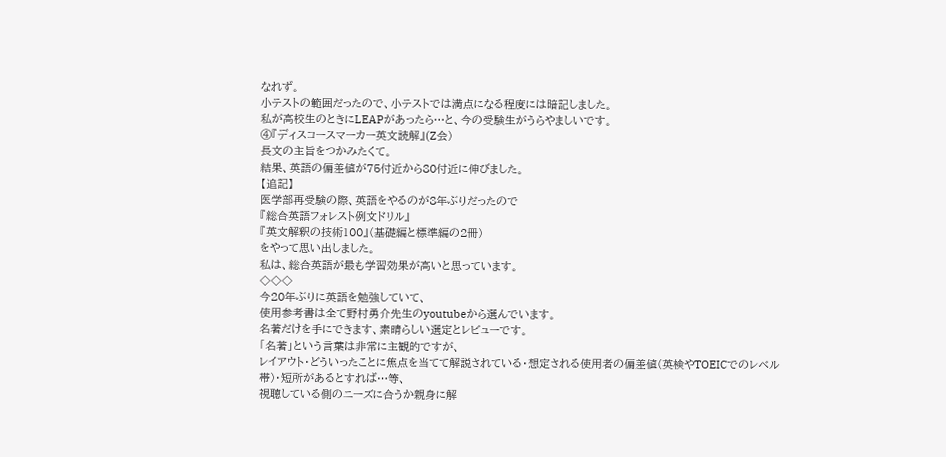なれず。
小テストの範囲だったので、小テストでは満点になる程度には暗記しました。
私が高校生のときにLEAPがあったら…と、今の受験生がうらやましいです。
④『ディスコースマーカー英文読解』(Z会)
長文の主旨をつかみたくて。
結果、英語の偏差値が75付近から80付近に伸びました。
【追記】
医学部再受験の際、英語をやるのが8年ぶりだったので
『総合英語フォレスト例文ドリル』
『英文解釈の技術100』(基礎編と標準編の2冊)
をやって思い出しました。
私は、総合英語が最も学習効果が高いと思っています。
◇◇◇
今20年ぶりに英語を勉強していて、
使用参考書は全て野村勇介先生のyoutubeから選んでいます。
名著だけを手にできます、素晴らしい選定とレビューです。
「名著」という言葉は非常に主観的ですが、
レイアウト・どういったことに焦点を当てて解説されている・想定される使用者の偏差値(英検やTOEICでのレベル帯)・短所があるとすれば…等、
視聴している側のニーズに合うか親身に解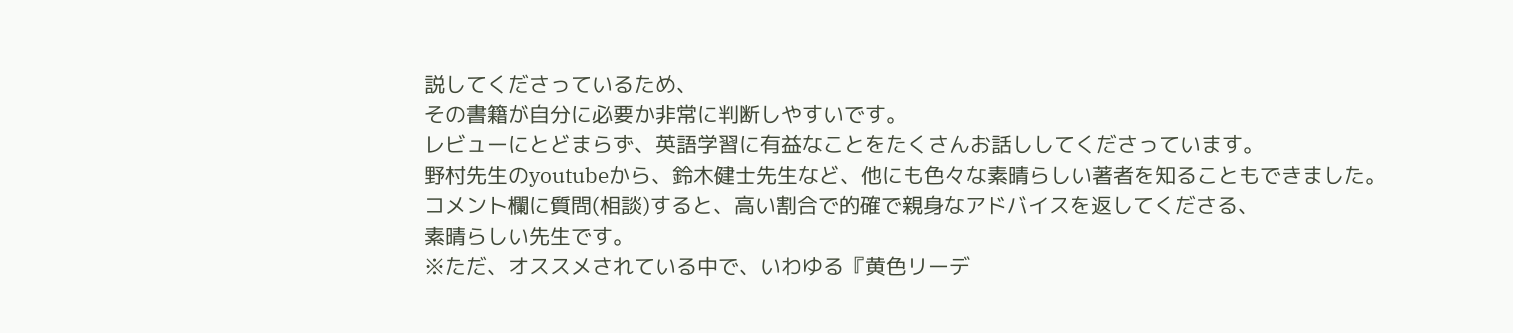説してくださっているため、
その書籍が自分に必要か非常に判断しやすいです。
レビューにとどまらず、英語学習に有益なことをたくさんお話ししてくださっています。
野村先生のyoutubeから、鈴木健士先生など、他にも色々な素晴らしい著者を知ることもできました。
コメント欄に質問(相談)すると、高い割合で的確で親身なアドバイスを返してくださる、
素晴らしい先生です。
※ただ、オススメされている中で、いわゆる『黄色リーデ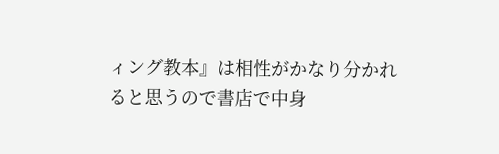ィング教本』は相性がかなり分かれると思うので書店で中身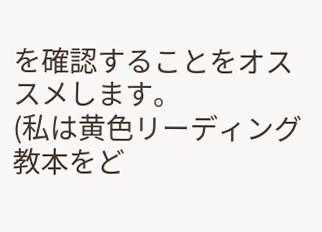を確認することをオススメします。
(私は黄色リーディング教本をど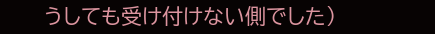うしても受け付けない側でした)